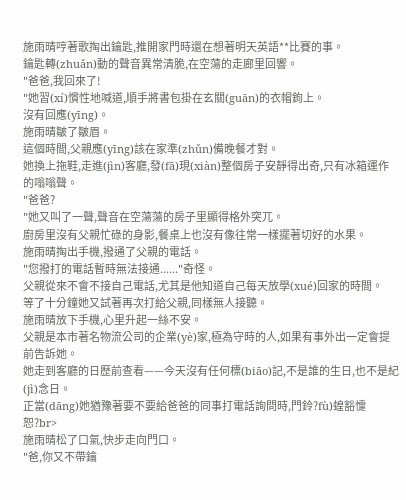施雨晴哼著歌掏出鑰匙,推開家門時還在想著明天英語**比賽的事。
鑰匙轉(zhuǎn)動的聲音異常清脆,在空蕩的走廊里回響。
"爸爸,我回來了!
"她習(xí)慣性地喊道,順手將書包掛在玄關(guān)的衣帽鉤上。
沒有回應(yīng)。
施雨晴皺了皺眉。
這個時間,父親應(yīng)該在家準(zhǔn)備晚餐才對。
她換上拖鞋,走進(jìn)客廳,發(fā)現(xiàn)整個房子安靜得出奇,只有冰箱運作的嗡嗡聲。
"爸爸?
"她又叫了一聲,聲音在空蕩蕩的房子里顯得格外突兀。
廚房里沒有父親忙碌的身影,餐桌上也沒有像往常一樣擺著切好的水果。
施雨晴掏出手機,撥通了父親的電話。
"您撥打的電話暫時無法接通......"奇怪。
父親從來不會不接自己電話,尤其是他知道自己每天放學(xué)回家的時間。
等了十分鐘她又試著再次打給父親,同樣無人接聽。
施雨晴放下手機,心里升起一絲不安。
父親是本市著名物流公司的企業(yè)家,極為守時的人,如果有事外出一定會提前告訴她。
她走到客廳的日歷前查看——今天沒有任何標(biāo)記,不是誰的生日,也不是紀(jì)念日。
正當(dāng)她猶豫著要不要給爸爸的同事打電話詢問時,門鈴?fù)蝗豁懥恕?br>
施雨晴松了口氣,快步走向門口。
"爸,你又不帶鑰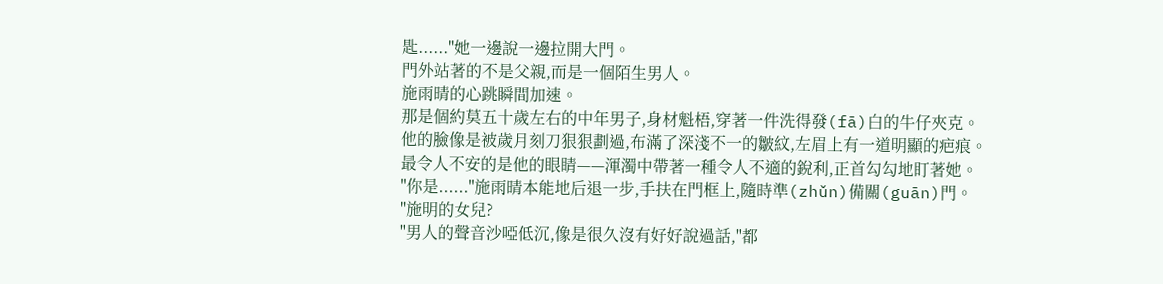匙......"她一邊說一邊拉開大門。
門外站著的不是父親,而是一個陌生男人。
施雨晴的心跳瞬間加速。
那是個約莫五十歲左右的中年男子,身材魁梧,穿著一件洗得發(fā)白的牛仔夾克。
他的臉像是被歲月刻刀狠狠劃過,布滿了深淺不一的皺紋,左眉上有一道明顯的疤痕。
最令人不安的是他的眼睛——渾濁中帶著一種令人不適的銳利,正首勾勾地盯著她。
"你是......"施雨晴本能地后退一步,手扶在門框上,隨時準(zhǔn)備關(guān)門。
"施明的女兒?
"男人的聲音沙啞低沉,像是很久沒有好好說過話,"都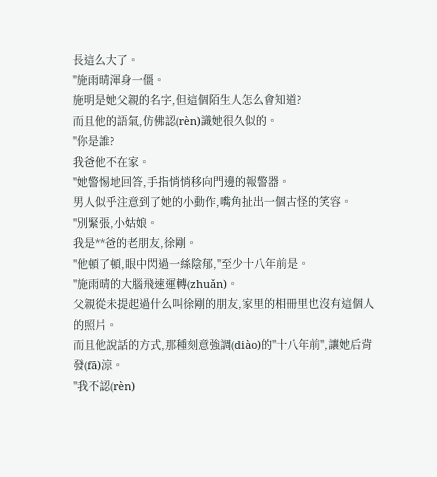長這么大了。
"施雨晴渾身一僵。
施明是她父親的名字,但這個陌生人怎么會知道?
而且他的語氣,仿佛認(rèn)識她很久似的。
"你是誰?
我爸他不在家。
"她警惕地回答,手指悄悄移向門邊的報警器。
男人似乎注意到了她的小動作,嘴角扯出一個古怪的笑容。
"別緊張,小姑娘。
我是**爸的老朋友,徐剛。
"他頓了頓,眼中閃過一絲陰郁,"至少十八年前是。
"施雨晴的大腦飛速運轉(zhuǎn)。
父親從未提起過什么叫徐剛的朋友,家里的相冊里也沒有這個人的照片。
而且他說話的方式,那種刻意強調(diào)的"十八年前",讓她后背發(fā)涼。
"我不認(rèn)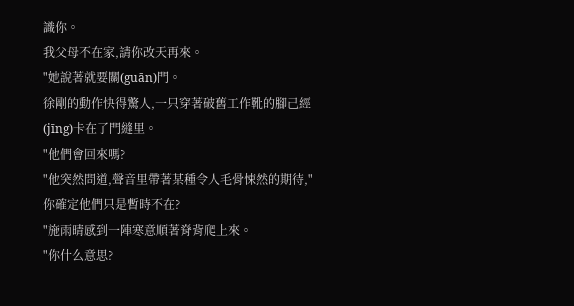識你。
我父母不在家,請你改天再來。
"她說著就要關(guān)門。
徐剛的動作快得驚人,一只穿著破舊工作靴的腳己經(jīng)卡在了門縫里。
"他們會回來嗎?
"他突然問道,聲音里帶著某種令人毛骨悚然的期待,"你確定他們只是暫時不在?
"施雨晴感到一陣寒意順著脊背爬上來。
"你什么意思?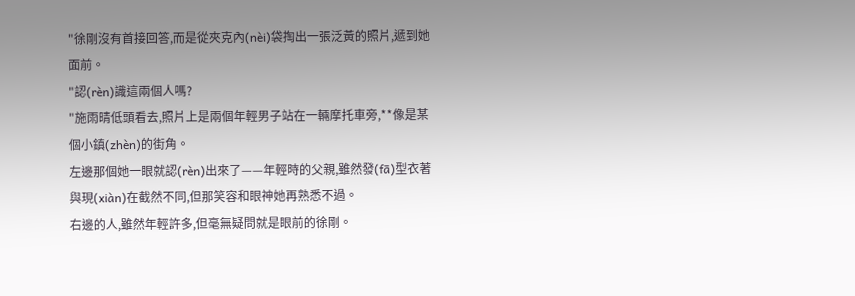"徐剛沒有首接回答,而是從夾克內(nèi)袋掏出一張泛黃的照片,遞到她面前。
"認(rèn)識這兩個人嗎?
"施雨晴低頭看去,照片上是兩個年輕男子站在一輛摩托車旁,**像是某個小鎮(zhèn)的街角。
左邊那個她一眼就認(rèn)出來了——年輕時的父親,雖然發(fā)型衣著與現(xiàn)在截然不同,但那笑容和眼神她再熟悉不過。
右邊的人,雖然年輕許多,但毫無疑問就是眼前的徐剛。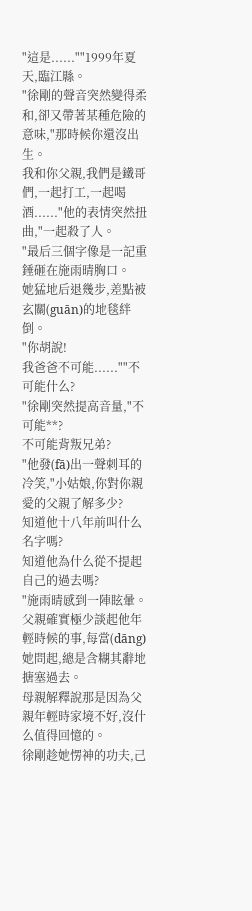"這是......""1999年夏天,臨江縣。
"徐剛的聲音突然變得柔和,卻又帶著某種危險的意味,"那時候你還沒出生。
我和你父親,我們是鐵哥們,一起打工,一起喝酒......"他的表情突然扭曲,"一起殺了人。
"最后三個字像是一記重錘砸在施雨晴胸口。
她猛地后退幾步,差點被玄關(guān)的地毯絆倒。
"你胡說!
我爸爸不可能......""不可能什么?
"徐剛突然提高音量,"不可能**?
不可能背叛兄弟?
"他發(fā)出一聲刺耳的冷笑,"小姑娘,你對你親愛的父親了解多少?
知道他十八年前叫什么名字嗎?
知道他為什么從不提起自己的過去嗎?
"施雨晴感到一陣眩暈。
父親確實極少談起他年輕時候的事,每當(dāng)她問起,總是含糊其辭地搪塞過去。
母親解釋說那是因為父親年輕時家境不好,沒什么值得回憶的。
徐剛趁她愣神的功夫,己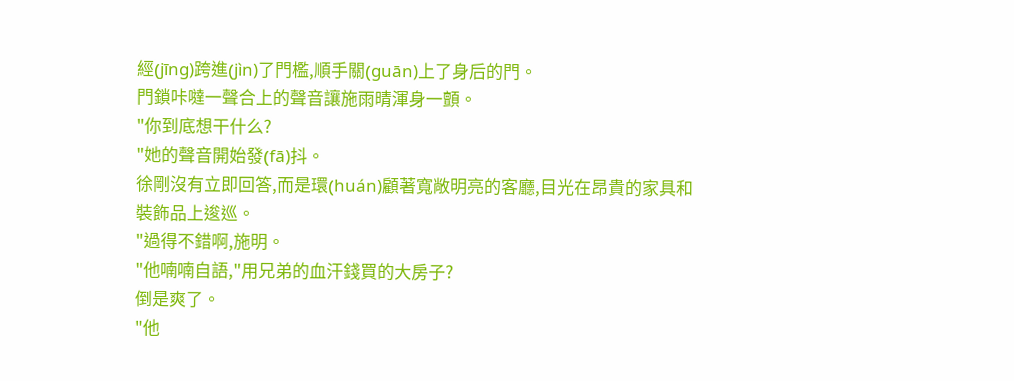經(jīng)跨進(jìn)了門檻,順手關(guān)上了身后的門。
門鎖咔噠一聲合上的聲音讓施雨晴渾身一顫。
"你到底想干什么?
"她的聲音開始發(fā)抖。
徐剛沒有立即回答,而是環(huán)顧著寬敞明亮的客廳,目光在昂貴的家具和裝飾品上逡巡。
"過得不錯啊,施明。
"他喃喃自語,"用兄弟的血汗錢買的大房子?
倒是爽了。
"他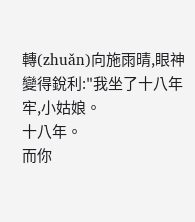轉(zhuǎn)向施雨晴,眼神變得銳利:"我坐了十八年牢,小姑娘。
十八年。
而你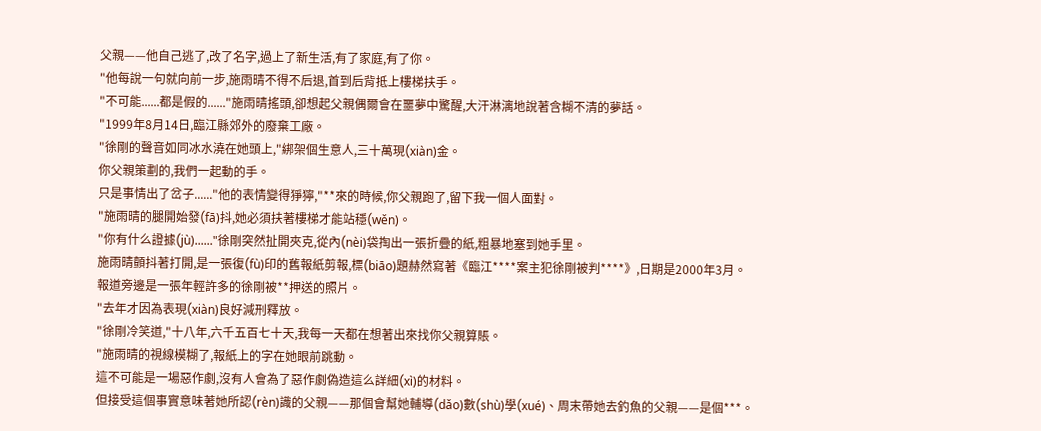父親——他自己逃了,改了名字,過上了新生活,有了家庭,有了你。
"他每說一句就向前一步,施雨晴不得不后退,首到后背抵上樓梯扶手。
"不可能......都是假的......"施雨晴搖頭,卻想起父親偶爾會在噩夢中驚醒,大汗淋漓地說著含糊不清的夢話。
"1999年8月14日,臨江縣郊外的廢棄工廠。
"徐剛的聲音如同冰水澆在她頭上,"綁架個生意人,三十萬現(xiàn)金。
你父親策劃的,我們一起動的手。
只是事情出了岔子......"他的表情變得猙獰,"**來的時候,你父親跑了,留下我一個人面對。
"施雨晴的腿開始發(fā)抖,她必須扶著樓梯才能站穩(wěn)。
"你有什么證據(jù)......"徐剛突然扯開夾克,從內(nèi)袋掏出一張折疊的紙,粗暴地塞到她手里。
施雨晴顫抖著打開,是一張復(fù)印的舊報紙剪報,標(biāo)題赫然寫著《臨江****案主犯徐剛被判****》,日期是2000年3月。
報道旁邊是一張年輕許多的徐剛被**押送的照片。
"去年才因為表現(xiàn)良好減刑釋放。
"徐剛冷笑道,"十八年,六千五百七十天,我每一天都在想著出來找你父親算賬。
"施雨晴的視線模糊了,報紙上的字在她眼前跳動。
這不可能是一場惡作劇,沒有人會為了惡作劇偽造這么詳細(xì)的材料。
但接受這個事實意味著她所認(rèn)識的父親——那個會幫她輔導(dǎo)數(shù)學(xué)、周末帶她去釣魚的父親——是個***。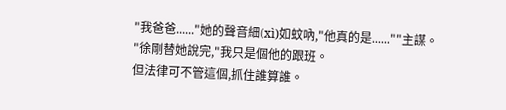"我爸爸......"她的聲音細(xì)如蚊吶,"他真的是......""主謀。
"徐剛替她說完,"我只是個他的跟班。
但法律可不管這個,抓住誰算誰。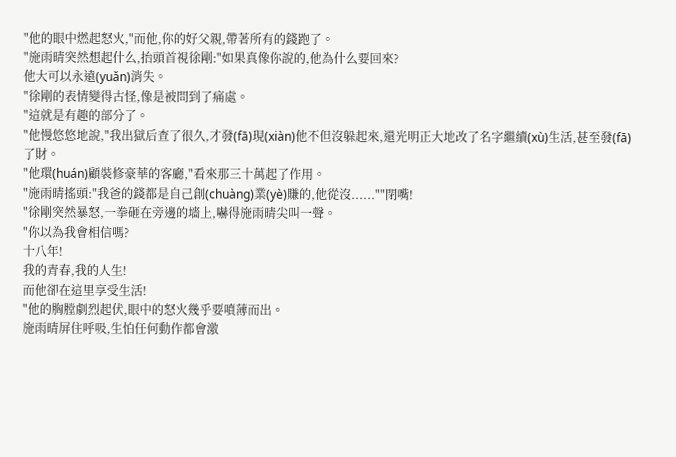"他的眼中燃起怒火,"而他,你的好父親,帶著所有的錢跑了。
"施雨晴突然想起什么,抬頭首視徐剛:"如果真像你說的,他為什么要回來?
他大可以永遠(yuǎn)消失。
"徐剛的表情變得古怪,像是被問到了痛處。
"這就是有趣的部分了。
"他慢悠悠地說,"我出獄后查了很久,才發(fā)現(xiàn)他不但沒躲起來,還光明正大地改了名字繼續(xù)生活,甚至發(fā)了財。
"他環(huán)顧裝修豪華的客廳,"看來那三十萬起了作用。
"施雨晴搖頭:"我爸的錢都是自己創(chuàng)業(yè)賺的,他從沒......""閉嘴!
"徐剛突然暴怒,一拳砸在旁邊的墻上,嚇得施雨晴尖叫一聲。
"你以為我會相信嗎?
十八年!
我的青春,我的人生!
而他卻在這里享受生活!
"他的胸膛劇烈起伏,眼中的怒火幾乎要噴薄而出。
施雨晴屏住呼吸,生怕任何動作都會激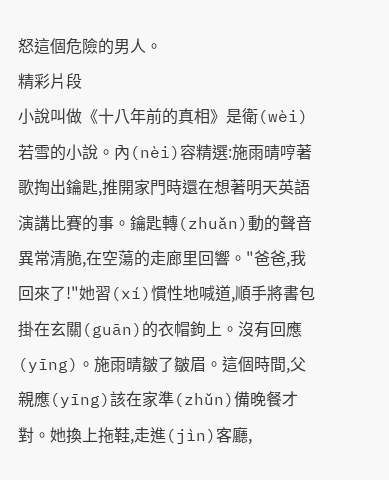怒這個危險的男人。
精彩片段
小說叫做《十八年前的真相》是衛(wèi)若雪的小說。內(nèi)容精選:施雨晴哼著歌掏出鑰匙,推開家門時還在想著明天英語演講比賽的事。鑰匙轉(zhuǎn)動的聲音異常清脆,在空蕩的走廊里回響。"爸爸,我回來了!"她習(xí)慣性地喊道,順手將書包掛在玄關(guān)的衣帽鉤上。沒有回應(yīng)。施雨晴皺了皺眉。這個時間,父親應(yīng)該在家準(zhǔn)備晚餐才對。她換上拖鞋,走進(jìn)客廳,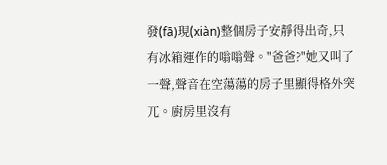發(fā)現(xiàn)整個房子安靜得出奇,只有冰箱運作的嗡嗡聲。"爸爸?"她又叫了一聲,聲音在空蕩蕩的房子里顯得格外突兀。廚房里沒有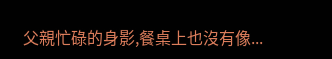父親忙碌的身影,餐桌上也沒有像...